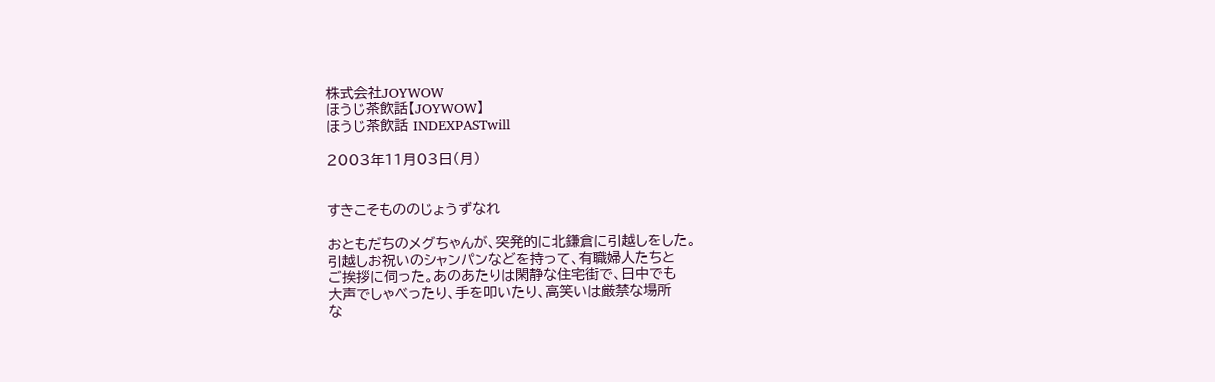株式会社JOYWOW
ほうじ茶飲話【JOYWOW】
ほうじ茶飲話 INDEXPASTwill

2003年11月03日(月)


すきこそもののじょうずなれ

おともだちのメグちゃんが、突発的に北鎌倉に引越しをした。
引越しお祝いのシャンパンなどを持って、有職婦人たちと
ご挨拶に伺った。あのあたりは閑静な住宅街で、日中でも
大声でしゃべったり、手を叩いたり、高笑いは厳禁な場所
な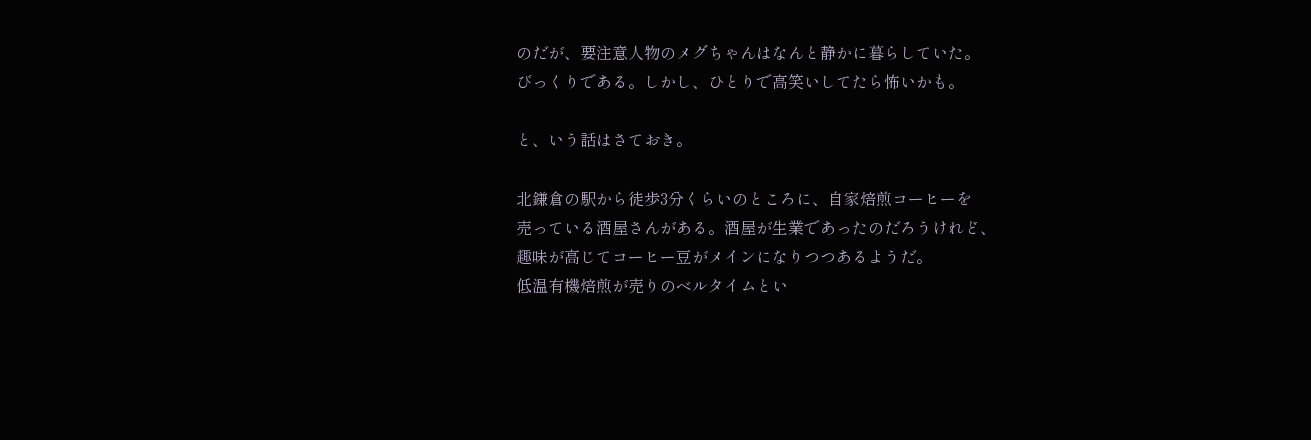のだが、要注意人物のメグちゃんはなんと静かに暮らしていた。
びっくりである。しかし、ひとりで高笑いしてたら怖いかも。

と、いう話はさておき。

北鎌倉の駅から徒歩3分くらいのところに、自家焙煎コーヒーを
売っている酒屋さんがある。酒屋が生業であったのだろうけれど、
趣味が高じてコーヒー豆がメインになりつつあるようだ。
低温有機焙煎が売りのベルタイムとい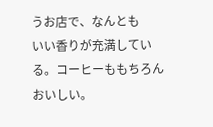うお店で、なんとも
いい香りが充満している。コーヒーももちろんおいしい。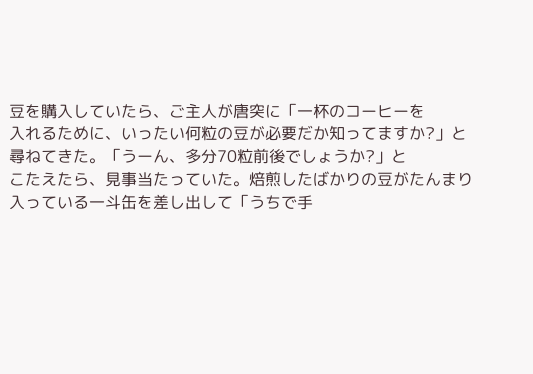豆を購入していたら、ご主人が唐突に「一杯のコーヒーを
入れるために、いったい何粒の豆が必要だか知ってますか?」と
尋ねてきた。「うーん、多分70粒前後でしょうか?」と
こたえたら、見事当たっていた。焙煎したばかりの豆がたんまり
入っている一斗缶を差し出して「うちで手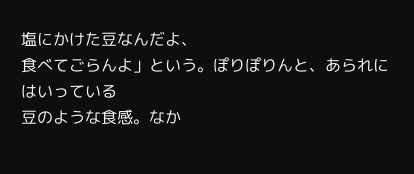塩にかけた豆なんだよ、
食べてごらんよ」という。ぽりぽりんと、あられにはいっている
豆のような食感。なか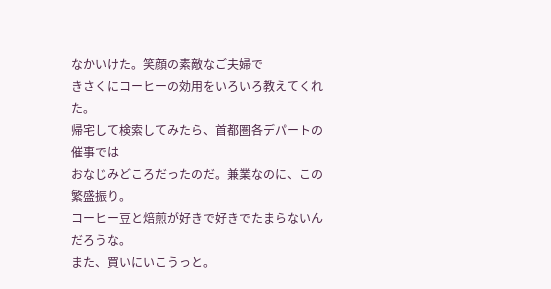なかいけた。笑顔の素敵なご夫婦で
きさくにコーヒーの効用をいろいろ教えてくれた。
帰宅して検索してみたら、首都圏各デパートの催事では
おなじみどころだったのだ。兼業なのに、この繁盛振り。
コーヒー豆と焙煎が好きで好きでたまらないんだろうな。
また、買いにいこうっと。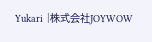Yukari |株式会社JOYWOW